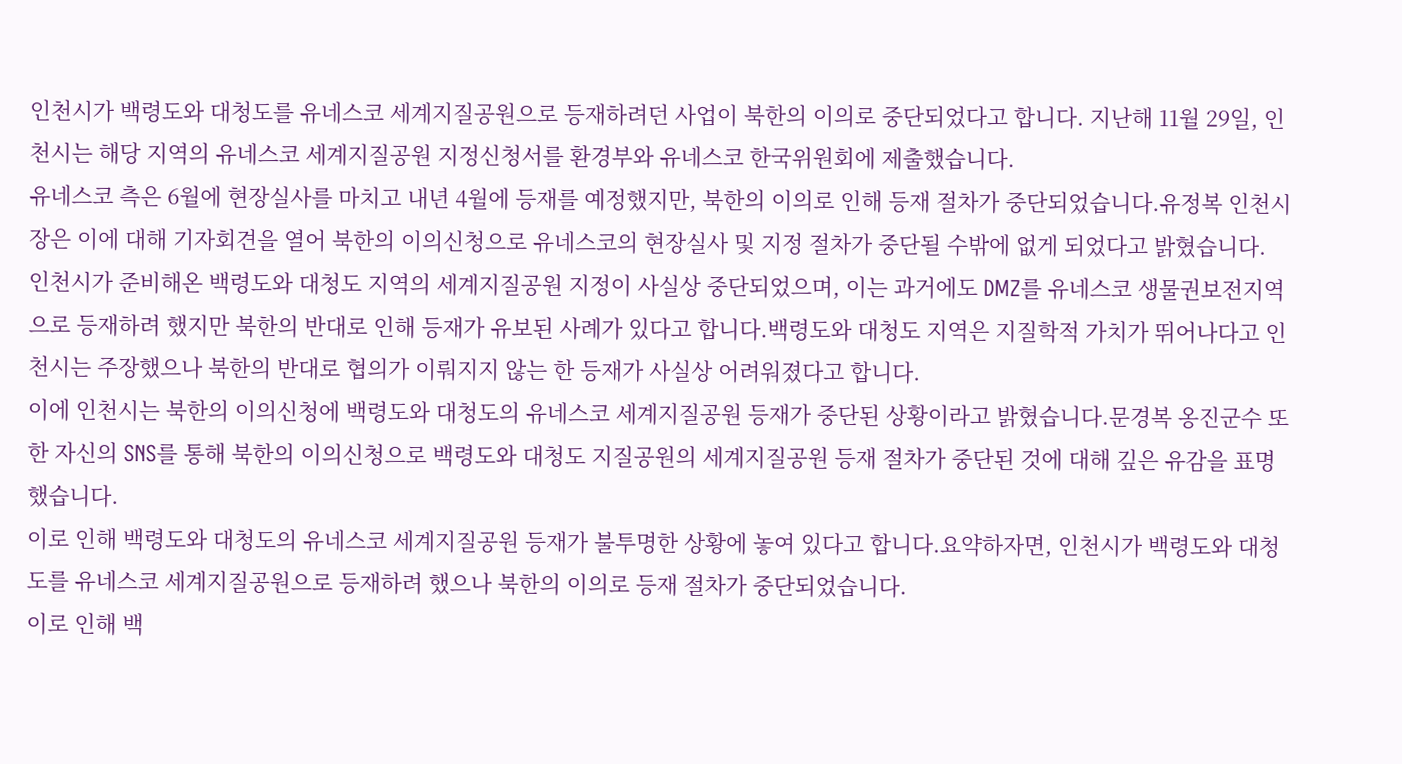인천시가 백령도와 대청도를 유네스코 세계지질공원으로 등재하려던 사업이 북한의 이의로 중단되었다고 합니다. 지난해 11월 29일, 인천시는 해당 지역의 유네스코 세계지질공원 지정신청서를 환경부와 유네스코 한국위원회에 제출했습니다.
유네스코 측은 6월에 현장실사를 마치고 내년 4월에 등재를 예정했지만, 북한의 이의로 인해 등재 절차가 중단되었습니다.유정복 인천시장은 이에 대해 기자회견을 열어 북한의 이의신청으로 유네스코의 현장실사 및 지정 절차가 중단될 수밖에 없게 되었다고 밝혔습니다.
인천시가 준비해온 백령도와 대청도 지역의 세계지질공원 지정이 사실상 중단되었으며, 이는 과거에도 DMZ를 유네스코 생물권보전지역으로 등재하려 했지만 북한의 반대로 인해 등재가 유보된 사례가 있다고 합니다.백령도와 대청도 지역은 지질학적 가치가 뛰어나다고 인천시는 주장했으나 북한의 반대로 협의가 이뤄지지 않는 한 등재가 사실상 어려워졌다고 합니다.
이에 인천시는 북한의 이의신청에 백령도와 대청도의 유네스코 세계지질공원 등재가 중단된 상황이라고 밝혔습니다.문경복 옹진군수 또한 자신의 SNS를 통해 북한의 이의신청으로 백령도와 대청도 지질공원의 세계지질공원 등재 절차가 중단된 것에 대해 깊은 유감을 표명했습니다.
이로 인해 백령도와 대청도의 유네스코 세계지질공원 등재가 불투명한 상황에 놓여 있다고 합니다.요약하자면, 인천시가 백령도와 대청도를 유네스코 세계지질공원으로 등재하려 했으나 북한의 이의로 등재 절차가 중단되었습니다.
이로 인해 백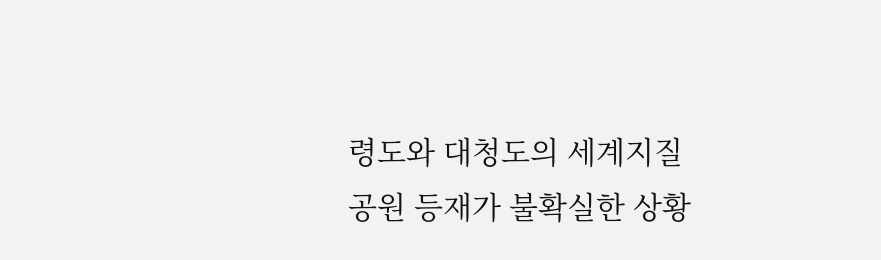령도와 대청도의 세계지질공원 등재가 불확실한 상황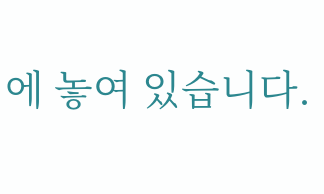에 놓여 있습니다.